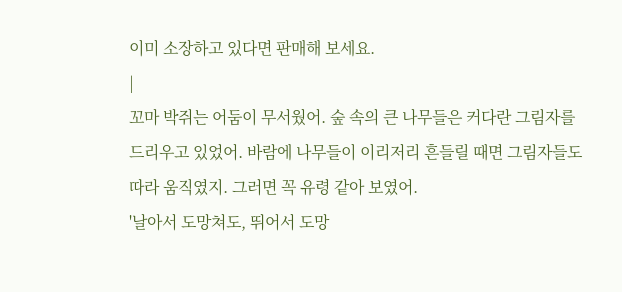이미 소장하고 있다면 판매해 보세요.
|
꼬마 박쥐는 어둠이 무서웠어. 숲 속의 큰 나무들은 커다란 그림자를 드리우고 있었어. 바람에 나무들이 이리저리 흔들릴 때면 그림자들도 따라 움직였지. 그러면 꼭 유령 같아 보였어.
'날아서 도망쳐도, 뛰어서 도망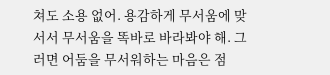쳐도 소용 없어. 용감하게 무서움에 맞서서 무서움을 똑바로 바라봐야 해. 그러면 어둠을 무서워하는 마음은 점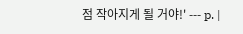점 작아지게 될 거야!' --- p. |